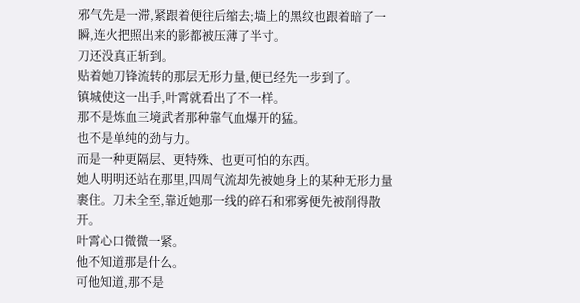邪气先是一滞,紧跟着便往后缩去;墙上的黑纹也跟着暗了一瞬,连火把照出来的影都被压薄了半寸。
刀还没真正斩到。
贴着她刀锋流转的那层无形力量,便已经先一步到了。
镇城使这一出手,叶霄就看出了不一样。
那不是炼血三境武者那种靠气血爆开的猛。
也不是单纯的劲与力。
而是一种更隔层、更特殊、也更可怕的东西。
她人明明还站在那里,四周气流却先被她身上的某种无形力量裹住。刀未全至,靠近她那一线的碎石和邪雾便先被削得散开。
叶霄心口微微一紧。
他不知道那是什么。
可他知道,那不是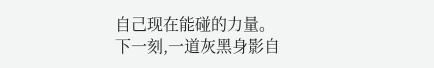自己现在能碰的力量。
下一刻,一道灰黑身影自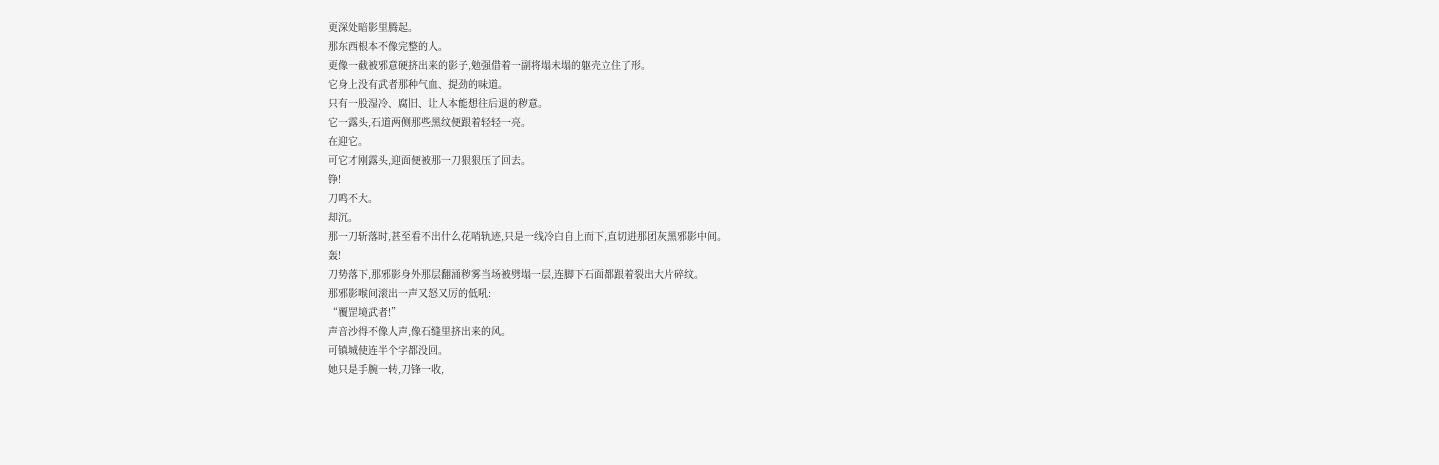更深处暗影里腾起。
那东西根本不像完整的人。
更像一截被邪意硬挤出来的影子,勉强借着一副将塌未塌的躯壳立住了形。
它身上没有武者那种气血、提劲的味道。
只有一股湿冷、腐旧、让人本能想往后退的秽意。
它一露头,石道两侧那些黑纹便跟着轻轻一亮。
在迎它。
可它才刚露头,迎面便被那一刀狠狠压了回去。
铮!
刀鸣不大。
却沉。
那一刀斩落时,甚至看不出什么花哨轨迹,只是一线冷白自上而下,直切进那团灰黑邪影中间。
轰!
刀势落下,那邪影身外那层翻涌秽雾当场被劈塌一层,连脚下石面都跟着裂出大片碎纹。
那邪影喉间滚出一声又怒又厉的低吼:
“覆罡境武者!”
声音沙得不像人声,像石缝里挤出来的风。
可镇城使连半个字都没回。
她只是手腕一转,刀锋一收,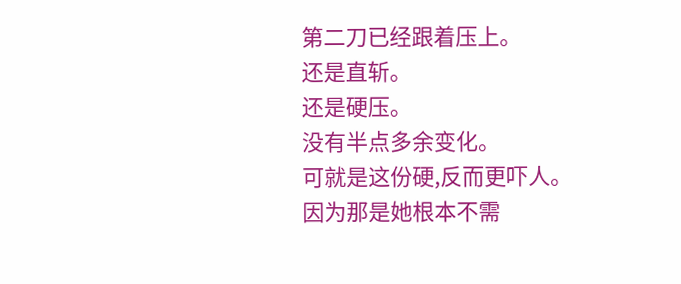第二刀已经跟着压上。
还是直斩。
还是硬压。
没有半点多余变化。
可就是这份硬,反而更吓人。
因为那是她根本不需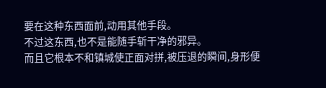要在这种东西面前,动用其他手段。
不过这东西,也不是能随手斩干净的邪异。
而且它根本不和镇城使正面对拼,被压退的瞬间,身形便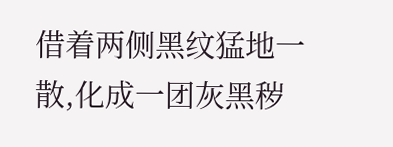借着两侧黑纹猛地一散,化成一团灰黑秽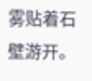雾贴着石壁游开。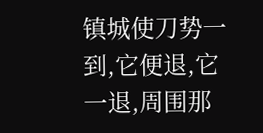镇城使刀势一到,它便退,它一退,周围那